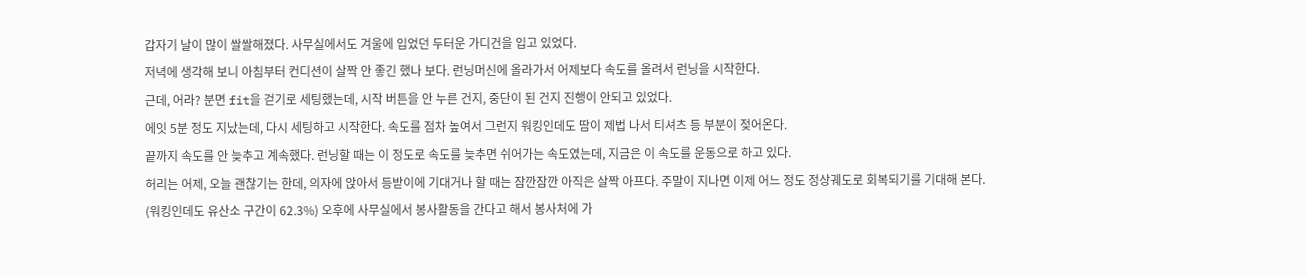갑자기 날이 많이 쌀쌀해졌다. 사무실에서도 겨울에 입었던 두터운 가디건을 입고 있었다.
저녁에 생각해 보니 아침부터 컨디션이 살짝 안 좋긴 했나 보다. 런닝머신에 올라가서 어제보다 속도를 올려서 런닝을 시작한다.
근데, 어라? 분면 fit을 걷기로 세팅했는데, 시작 버튼을 안 누른 건지, 중단이 된 건지 진행이 안되고 있었다.
에잇 5분 정도 지났는데, 다시 세팅하고 시작한다. 속도를 점차 높여서 그런지 워킹인데도 땀이 제법 나서 티셔츠 등 부분이 젖어온다.
끝까지 속도를 안 늦추고 계속했다. 런닝할 때는 이 정도로 속도를 늦추면 쉬어가는 속도였는데, 지금은 이 속도를 운동으로 하고 있다.
허리는 어제, 오늘 괜찮기는 한데, 의자에 앉아서 등받이에 기대거나 할 때는 잠깐잠깐 아직은 살짝 아프다. 주말이 지나면 이제 어느 정도 정상궤도로 회복되기를 기대해 본다.
(워킹인데도 유산소 구간이 62.3%) 오후에 사무실에서 봉사활동을 간다고 해서 봉사처에 가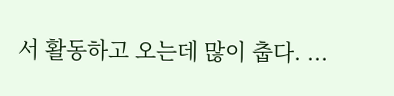서 활동하고 오는데 많이 춥다. ...